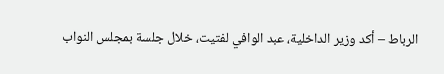الرباط – أكد وزير الداخلية، عبد الوافي لفتيت، خلال جلسة بمجلس النواب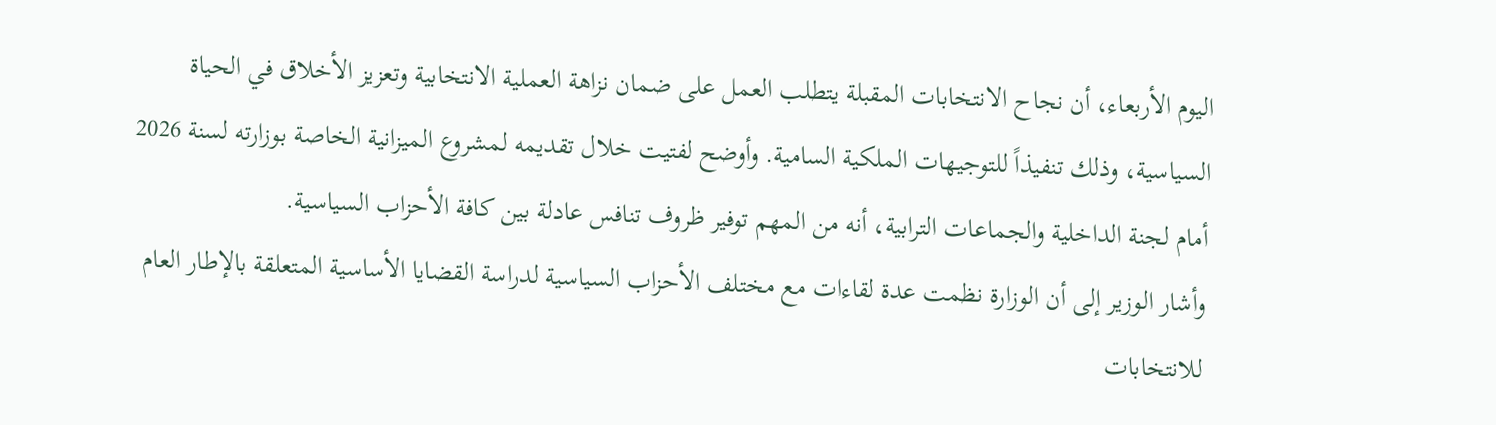اليوم الأربعاء، أن نجاح الانتخابات المقبلة يتطلب العمل على ضمان نزاهة العملية الانتخابية وتعزيز الأخلاق في الحياة السياسية، وذلك تنفيذاً للتوجيهات الملكية السامية. وأوضح لفتيت خلال تقديمه لمشروع الميزانية الخاصة بوزارته لسنة 2026 أمام لجنة الداخلية والجماعات الترابية، أنه من المهم توفير ظروف تنافس عادلة بين كافة الأحزاب السياسية.
وأشار الوزير إلى أن الوزارة نظمت عدة لقاءات مع مختلف الأحزاب السياسية لدراسة القضايا الأساسية المتعلقة بالإطار العام للانتخابات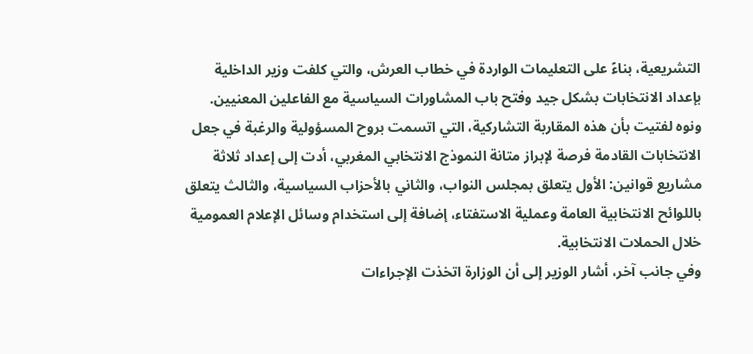التشريعية، بناءً على التعليمات الواردة في خطاب العرش، والتي كلفت وزير الداخلية بإعداد الانتخابات بشكل جيد وفتح باب المشاورات السياسية مع الفاعلين المعنيين.
ونوه لفتيت بأن هذه المقاربة التشاركية، التي اتسمت بروح المسؤولية والرغبة في جعل الانتخابات القادمة فرصة لإبراز متانة النموذج الانتخابي المغربي، أدت إلى إعداد ثلاثة مشاريع قوانين: الأول يتعلق بمجلس النواب، والثاني بالأحزاب السياسية، والثالث يتعلق باللوائح الانتخابية العامة وعملية الاستفتاء، إضافة إلى استخدام وسائل الإعلام العمومية خلال الحملات الانتخابية.
وفي جانب آخر، أشار الوزير إلى أن الوزارة اتخذت الإجراءات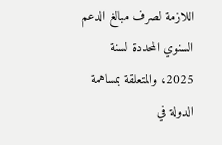اللازمة لصرف مبالغ الدعم السنوي المحددة لسنة 2025، والمتعلقة بمساهمة الدولة في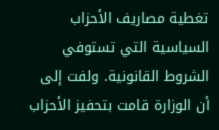تغطية مصاريف الأحزاب السياسية التي تستوفي الشروط القانونية. ولفت إلى أن الوزارة قامت بتحفيز الأحزاب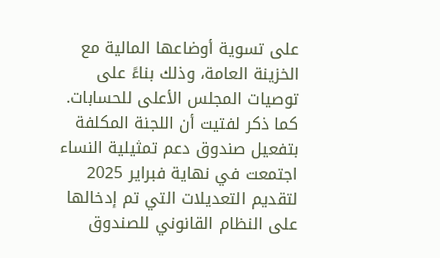على تسوية أوضاعها المالية مع الخزينة العامة، وذلك بناءً على توصيات المجلس الأعلى للحسابات.
كما ذكر لفتيت أن اللجنة المكلفة بتفعيل صندوق دعم تمثيلية النساء اجتمعت في نهاية فبراير 2025 لتقديم التعديلات التي تم إدخالها على النظام القانوني للصندوق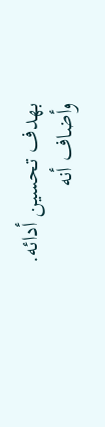بهدف تحسين أدائه. وأضاف أنه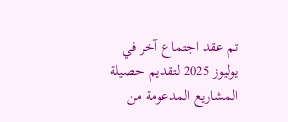تم عقد اجتماع آخر في يوليوز 2025 لتقديم حصيلة المشاريع المدعومة من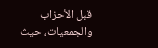قبل الأحزاب والجمعيات، حيث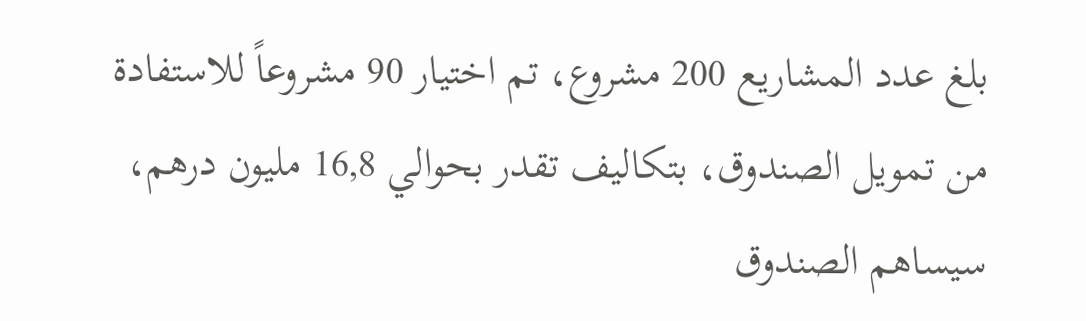بلغ عدد المشاريع 200 مشروع، تم اختيار 90 مشروعاً للاستفادة من تمويل الصندوق، بتكاليف تقدر بحوالي 16,8 مليون درهم، سيساهم الصندوق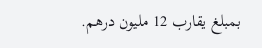بمبلغ يقارب 12 مليون درهم.